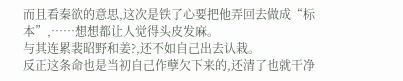而且看秦欲的意思,这次是铁了心要把他弄回去做成“标本”,……想想都让人觉得头皮发麻。
与其连累裴昭野和姜?,还不如自己出去认栽。
反正这条命也是当初自己作孽欠下来的,还清了也就干净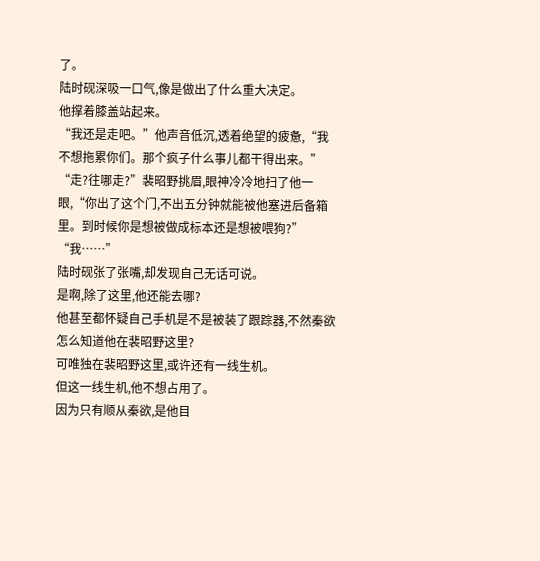了。
陆时砚深吸一口气,像是做出了什么重大决定。
他撑着膝盖站起来。
“我还是走吧。”他声音低沉,透着绝望的疲惫,“我不想拖累你们。那个疯子什么事儿都干得出来。”
“走?往哪走?”裴昭野挑眉,眼神冷冷地扫了他一眼,“你出了这个门,不出五分钟就能被他塞进后备箱里。到时候你是想被做成标本还是想被喂狗?”
“我……”
陆时砚张了张嘴,却发现自己无话可说。
是啊,除了这里,他还能去哪?
他甚至都怀疑自己手机是不是被装了跟踪器,不然秦欲怎么知道他在裴昭野这里?
可唯独在裴昭野这里,或许还有一线生机。
但这一线生机,他不想占用了。
因为只有顺从秦欲,是他目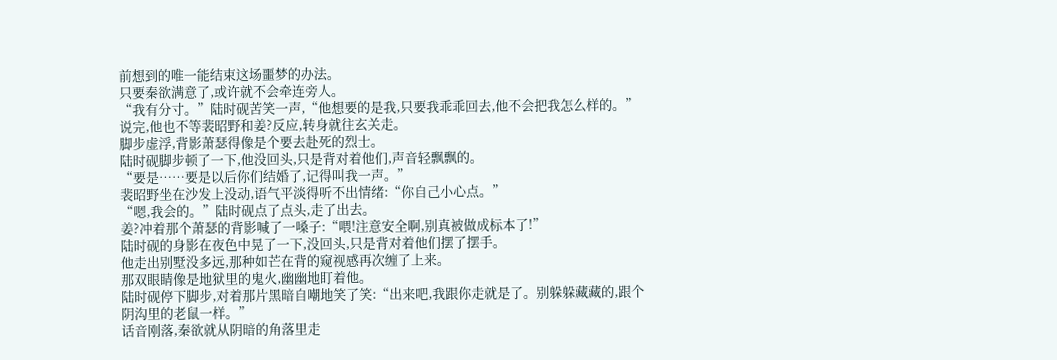前想到的唯一能结束这场噩梦的办法。
只要秦欲满意了,或许就不会牵连旁人。
“我有分寸。”陆时砚苦笑一声,“他想要的是我,只要我乖乖回去,他不会把我怎么样的。”
说完,他也不等裴昭野和姜?反应,转身就往玄关走。
脚步虚浮,背影萧瑟得像是个要去赴死的烈士。
陆时砚脚步顿了一下,他没回头,只是背对着他们,声音轻飘飘的。
“要是……要是以后你们结婚了,记得叫我一声。”
裴昭野坐在沙发上没动,语气平淡得听不出情绪:“你自己小心点。”
“嗯,我会的。”陆时砚点了点头,走了出去。
姜?冲着那个萧瑟的背影喊了一嗓子:“喂!注意安全啊,别真被做成标本了!”
陆时砚的身影在夜色中晃了一下,没回头,只是背对着他们摆了摆手。
他走出别墅没多远,那种如芒在背的窥视感再次缠了上来。
那双眼睛像是地狱里的鬼火,幽幽地盯着他。
陆时砚停下脚步,对着那片黑暗自嘲地笑了笑:“出来吧,我跟你走就是了。别躲躲藏藏的,跟个阴沟里的老鼠一样。”
话音刚落,秦欲就从阴暗的角落里走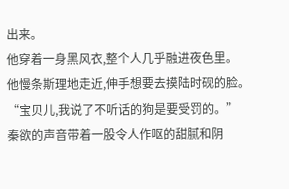出来。
他穿着一身黑风衣,整个人几乎融进夜色里。
他慢条斯理地走近,伸手想要去摸陆时砚的脸。
“宝贝儿,我说了不听话的狗是要受罚的。”
秦欲的声音带着一股令人作呕的甜腻和阴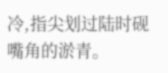冷,指尖划过陆时砚嘴角的淤青。